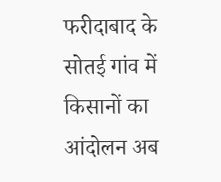फरीदाबाद के सोतई गांव में किसानों का आंदोलन अब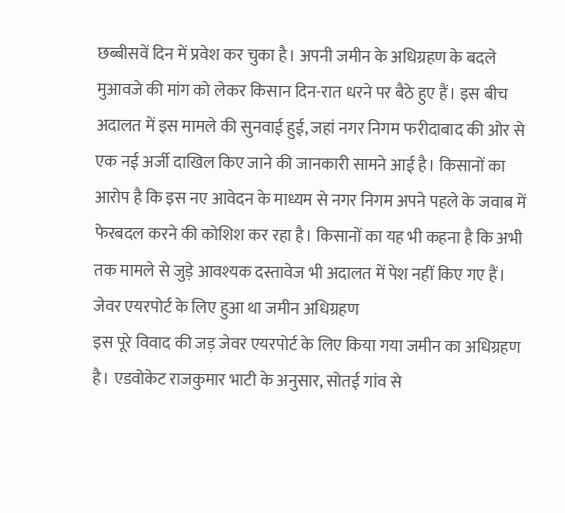छब्बीसवें दिन में प्रवेश कर चुका है। अपनी जमीन के अधिग्रहण के बदले मुआवजे की मांग को लेकर किसान दिन-रात धरने पर बैठे हुए हैं। इस बीच अदालत में इस मामले की सुनवाई हुई, जहां नगर निगम फरीदाबाद की ओर से एक नई अर्जी दाखिल किए जाने की जानकारी सामने आई है। किसानों का आरोप है कि इस नए आवेदन के माध्यम से नगर निगम अपने पहले के जवाब में फेरबदल करने की कोशिश कर रहा है। किसानों का यह भी कहना है कि अभी तक मामले से जुड़े आवश्यक दस्तावेज भी अदालत में पेश नहीं किए गए हैं।
जेवर एयरपोर्ट के लिए हुआ था जमीन अधिग्रहण
इस पूरे विवाद की जड़ जेवर एयरपोर्ट के लिए किया गया जमीन का अधिग्रहण है। एडवोकेट राजकुमार भाटी के अनुसार, सोतई गांव से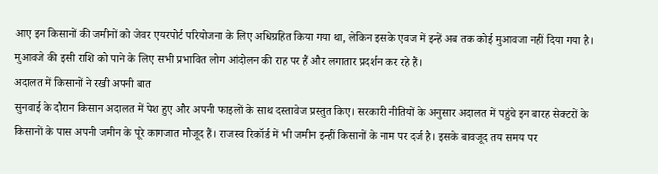आए इन किसानों की जमीनों को जेवर एयरपोर्ट परियोजना के लिए अधिग्रहित किया गया था, लेकिन इसके एवज में इन्हें अब तक कोई मुआवजा नहीं दिया गया है। मुआवजे की इसी राशि को पाने के लिए सभी प्रभावित लोग आंदोलन की राह पर हैं और लगातार प्रदर्शन कर रहे हैं।
अदालत में किसानों ने रखी अपनी बात
सुनवाई के दौरान किसान अदालत में पेश हुए और अपनी फाइलों के साथ दस्तावेज प्रस्तुत किए। सरकारी नीतियों के अनुसार अदालत में पहुंचे इन बारह सेक्टरों के किसानों के पास अपनी जमीन के पूरे कागजात मौजूद हैं। राजस्व रिकॉर्ड में भी जमीन इन्हीं किसानों के नाम पर दर्ज है। इसके बावजूद तय समय पर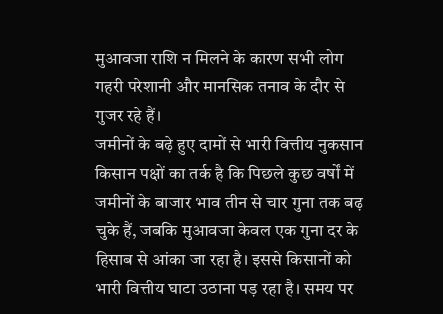मुआवजा राशि न मिलने के कारण सभी लोग गहरी परेशानी और मानसिक तनाव के दौर से गुजर रहे हैं।
जमीनों के बढ़े हुए दामों से भारी वित्तीय नुकसान
किसान पक्षों का तर्क है कि पिछले कुछ वर्षों में जमीनों के बाजार भाव तीन से चार गुना तक बढ़ चुके हैं, जबकि मुआवजा केवल एक गुना दर के हिसाब से आंका जा रहा है। इससे किसानों को भारी वित्तीय घाटा उठाना पड़ रहा है। समय पर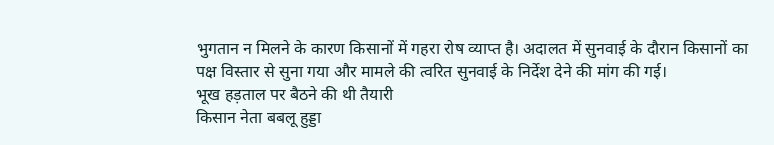भुगतान न मिलने के कारण किसानों में गहरा रोष व्याप्त है। अदालत में सुनवाई के दौरान किसानों का पक्ष विस्तार से सुना गया और मामले की त्वरित सुनवाई के निर्देश देने की मांग की गई।
भूख हड़ताल पर बैठने की थी तैयारी
किसान नेता बबलू हुड्डा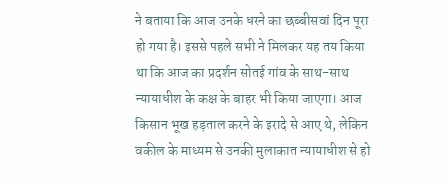ने बताया कि आज उनके धरने का छब्बीसवां दिन पूरा हो गया है। इससे पहले सभी ने मिलकर यह तय किया था कि आज का प्रदर्शन सोतई गांव के साथ-साथ न्यायाधीश के कक्ष के बाहर भी किया जाएगा। आज किसान भूख हड़ताल करने के इरादे से आए थे, लेकिन वकील के माध्यम से उनकी मुलाकात न्यायाधीश से हो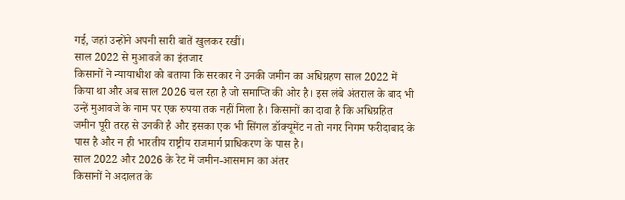गई, जहां उन्होंने अपनी सारी बातें खुलकर रखीं।
साल 2022 से मुआवजे का इंतजार
किसानों ने न्यायाधीश को बताया कि सरकार ने उनकी जमीन का अधिग्रहण साल 2022 में किया था और अब साल 2026 चल रहा है जो समाप्ति की ओर है। इस लंबे अंतराल के बाद भी उन्हें मुआवजे के नाम पर एक रुपया तक नहीं मिला है। किसानों का दावा है कि अधिग्रहित जमीन पूरी तरह से उनकी है और इसका एक भी सिंगल डॉक्यूमेंट न तो नगर निगम फरीदाबाद के पास है और न ही भारतीय राष्ट्रीय राजमार्ग प्राधिकरण के पास है।
साल 2022 और 2026 के रेट में जमीन-आसमान का अंतर
किसानों ने अदालत के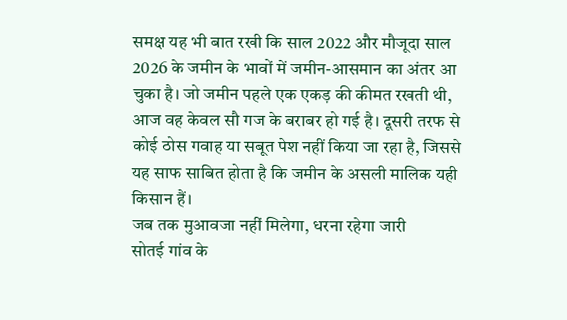समक्ष यह भी बात रखी कि साल 2022 और मौजूदा साल 2026 के जमीन के भावों में जमीन-आसमान का अंतर आ चुका है। जो जमीन पहले एक एकड़ की कीमत रखती थी, आज वह केवल सौ गज के बराबर हो गई है। दूसरी तरफ से कोई ठोस गवाह या सबूत पेश नहीं किया जा रहा है, जिससे यह साफ साबित होता है कि जमीन के असली मालिक यही किसान हैं।
जब तक मुआवजा नहीं मिलेगा, धरना रहेगा जारी
सोतई गांव के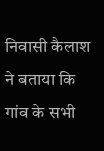निवासी कैलाश ने बताया कि गांव के सभी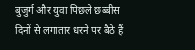बुजुर्ग और युवा पिछले छब्बीस दिनों से लगातार धरने पर बैठे हैं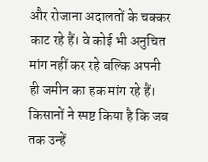और रोजाना अदालतों के चक्कर काट रहे हैं। वे कोई भी अनुचित मांग नहीं कर रहे बल्कि अपनी ही जमीन का हक मांग रहे हैं। किसानों ने स्पष्ट किया है कि जब तक उन्हें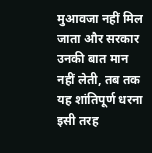मुआवजा नहीं मिल जाता और सरकार उनकी बात मान नहीं लेती, तब तक यह शांतिपूर्ण धरना इसी तरह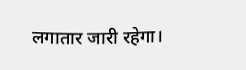लगातार जारी रहेगा।